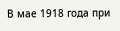В мае 1918 года при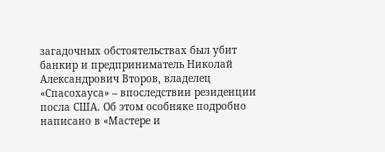загадочных обстоятельствах был убит банкир и предприниматель Николай Александрович Второв, владелец «Спасохауса» – впоследствии резиденции посла США. Об этом особняке подробно написано в «Мастере и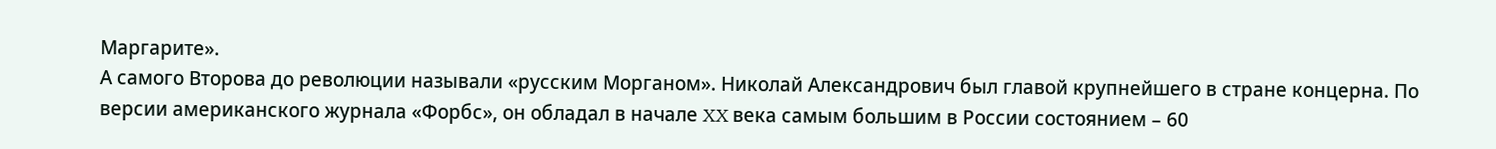Маргарите».
А самого Второва до революции называли «русским Морганом». Николай Александрович был главой крупнейшего в стране концерна. По версии американского журнала «Форбс», он обладал в начале XX века самым большим в России состоянием – 60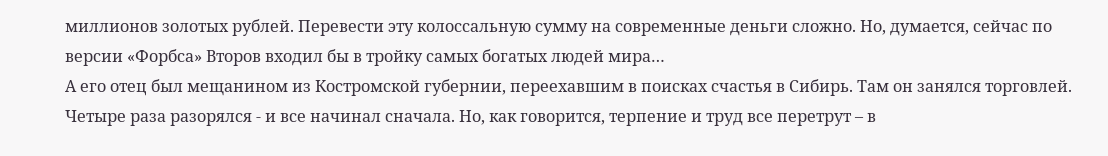миллионов золотых рублей. Перевести эту колоссальную сумму на современные деньги сложно. Но, думается, сейчас по версии «Форбса» Второв входил бы в тройку самых богатых людей мира…
А его отец был мещанином из Костромской губернии, переехавшим в поисках счастья в Сибирь. Там он занялся торговлей. Четыре раза разорялся - и все начинал сначала. Но, как говорится, терпение и труд все перетрут – в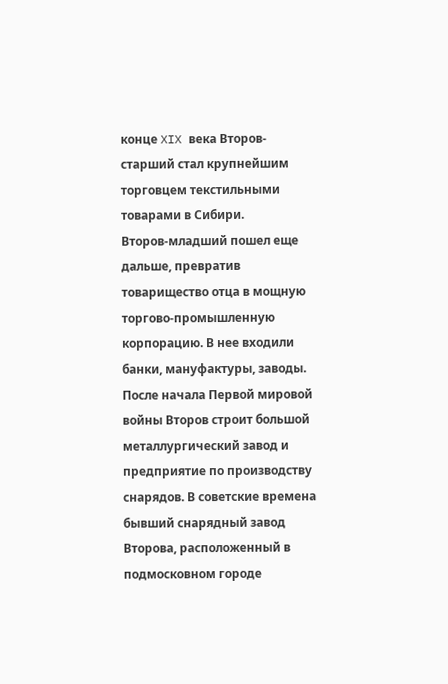конце XIX века Второв-старший стал крупнейшим торговцем текстильными товарами в Сибири.
Второв-младший пошел еще дальше, превратив товарищество отца в мощную торгово-промышленную корпорацию. В нее входили банки, мануфактуры, заводы. После начала Первой мировой войны Второв строит большой металлургический завод и предприятие по производству снарядов. В советские времена бывший снарядный завод Второва, расположенный в подмосковном городе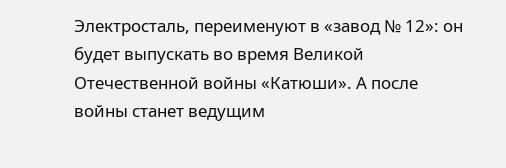Электросталь, переименуют в «завод № 12»: он будет выпускать во время Великой Отечественной войны «Катюши». А после войны станет ведущим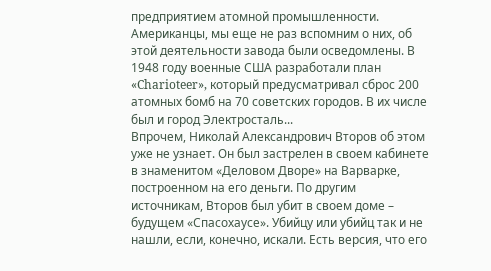предприятием атомной промышленности.
Американцы, мы еще не раз вспомним о них, об этой деятельности завода были осведомлены. В 1948 году военные США разработали план «Charioteer», который предусматривал сброс 200 атомных бомб на 70 советских городов. В их числе был и город Электросталь...
Впрочем, Николай Александрович Второв об этом уже не узнает. Он был застрелен в своем кабинете в знаменитом «Деловом Дворе» на Варварке, построенном на его деньги. По другим источникам, Второв был убит в своем доме – будущем «Спасохаусе». Убийцу или убийц так и не нашли, если, конечно, искали. Есть версия, что его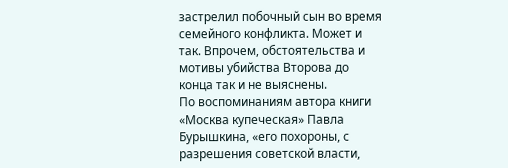застрелил побочный сын во время семейного конфликта. Может и так. Впрочем, обстоятельства и мотивы убийства Второва до конца так и не выяснены.
По воспоминаниям автора книги «Москва купеческая» Павла Бурышкина, «его похороны, с разрешения советской власти,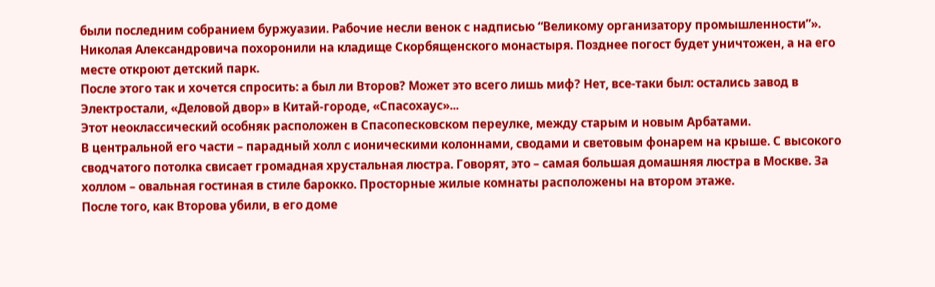были последним собранием буржуазии. Рабочие несли венок с надписью “Великому организатору промышленности”».
Николая Александровича похоронили на кладище Скорбященского монастыря. Позднее погост будет уничтожен, а на его месте откроют детский парк.
После этого так и хочется спросить: а был ли Второв? Может это всего лишь миф? Нет, все-таки был: остались завод в Электростали, «Деловой двор» в Китай-городе, «Спасохаус»...
Этот неоклассический особняк расположен в Спасопесковском переулке, между старым и новым Арбатами.
В центральной его части – парадный холл с ионическими колоннами, сводами и световым фонарем на крыше. С высокого сводчатого потолка свисает громадная хрустальная люстра. Говорят, это – самая большая домашняя люстра в Москве. За холлом – овальная гостиная в стиле барокко. Просторные жилые комнаты расположены на втором этаже.
После того, как Второва убили, в его доме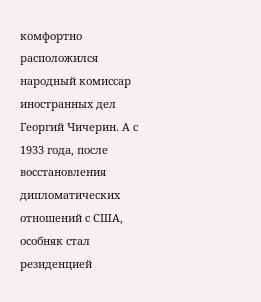комфортно расположился народный комиссар иностранных дел Георгий Чичерин. А с 1933 года, после восстановления дипломатических отношений с США, особняк стал резиденцией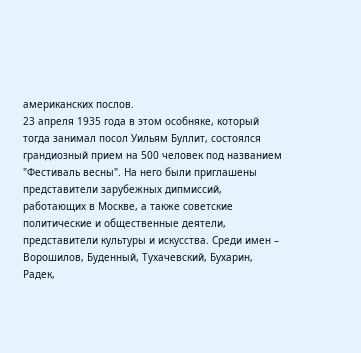американских послов.
23 апреля 1935 года в этом особняке, который тогда занимал посол Уильям Буллит, состоялся грандиозный прием на 500 человек под названием "Фестиваль весны". На него были приглашены представители зарубежных дипмиссий, работающих в Москве, а также советские политические и общественные деятели, представители культуры и искусства. Среди имен – Ворошилов, Буденный, Тухачевский, Бухарин, Радек,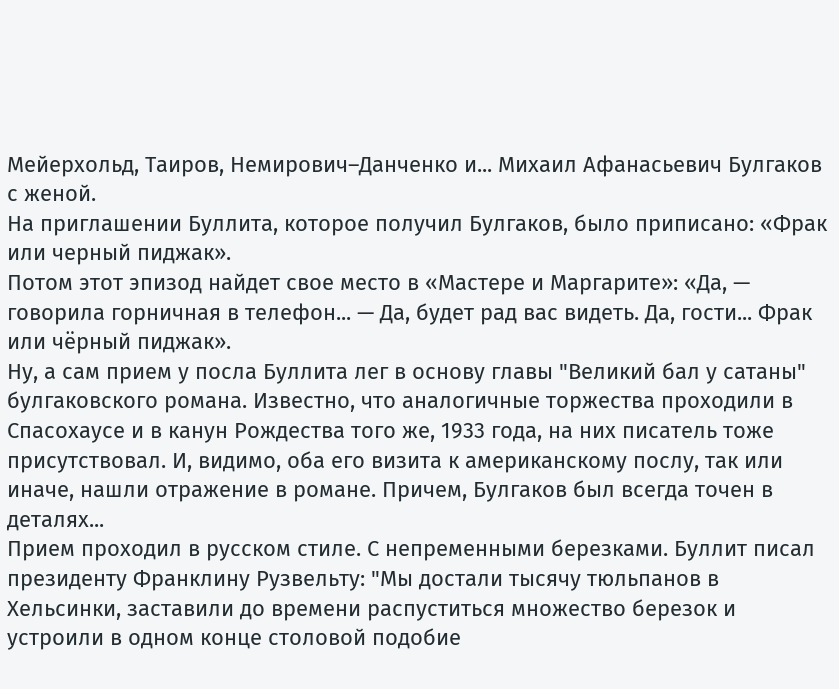Мейерхольд, Таиров, Немирович–Данченко и... Михаил Афанасьевич Булгаков с женой.
На приглашении Буллита, которое получил Булгаков, было приписано: «Фрак или черный пиджак».
Потом этот эпизод найдет свое место в «Мастере и Маргарите»: «Да, — говорила горничная в телефон... — Да, будет рад вас видеть. Да, гости... Фрак или чёрный пиджак».
Ну, а сам прием у посла Буллита лег в основу главы "Великий бал у сатаны" булгаковского романа. Известно, что аналогичные торжества проходили в Спасохаусе и в канун Рождества того же, 1933 года, на них писатель тоже присутствовал. И, видимо, оба его визита к американскому послу, так или иначе, нашли отражение в романе. Причем, Булгаков был всегда точен в деталях...
Прием проходил в русском стиле. С непременными березками. Буллит писал президенту Франклину Рузвельту: "Мы достали тысячу тюльпанов в Хельсинки, заставили до времени распуститься множество березок и устроили в одном конце столовой подобие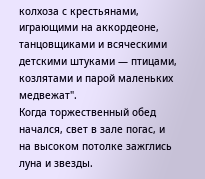колхоза с крестьянами, играющими на аккордеоне, танцовщиками и всяческими детскими штуками — птицами, козлятами и парой маленьких медвежат".
Когда торжественный обед начался, свет в зале погас, и на высоком потолке зажглись луна и звезды.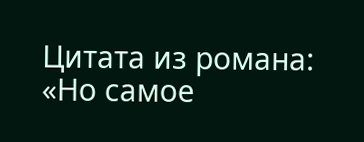Цитата из романа: «Но самое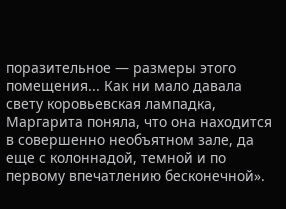поразительное — размеры этого помещения... Как ни мало давала свету коровьевская лампадка, Маргарита поняла, что она находится в совершенно необъятном зале, да еще с колоннадой, темной и по первому впечатлению бесконечной».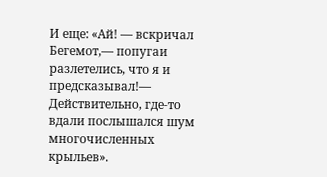И еще: «Ай! — вскричал Бегемот,— попугаи разлетелись, что я и предсказывал!— Действительно, где-то вдали послышался шум многочисленных крыльев».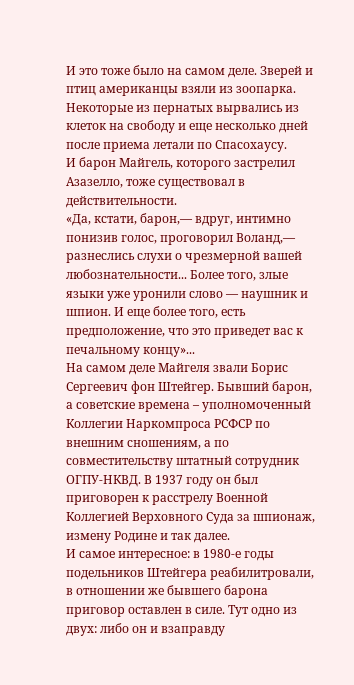И это тоже было на самом деле. Зверей и птиц американцы взяли из зоопарка. Некоторые из пернатых вырвались из клеток на свободу и еще несколько дней после приема летали по Спасохаусу.
И барон Майгель, которого застрелил Азазелло, тоже существовал в действительности.
«Да, кстати, барон,— вдруг, интимно понизив голос, проговорил Воланд,— разнеслись слухи о чрезмерной вашей любознательности... Более того, злые языки уже уронили слово — наушник и шпион. И еще более того, есть предположение, что это приведет вас к печальному концу»...
На самом деле Майгеля звали Борис Сергеевич фон Штейгер. Бывший барон, а советские времена – уполномоченный Коллегии Наркомпроса РСФСР по внешним сношениям, а по совместительству штатный сотрудник ОГПУ-НКВД. В 1937 году он был приговорен к расстрелу Военной Коллегией Верховного Суда за шпионаж, измену Родине и так далее.
И самое интересное: в 1980-е годы подельников Штейгера реабилитровали, в отношении же бывшего барона приговор оставлен в силе. Тут одно из двух: либо он и взаправду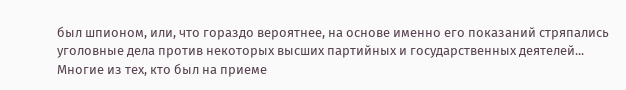был шпионом, или, что гораздо вероятнее, на основе именно его показаний стряпались уголовные дела против некоторых высших партийных и государственных деятелей...
Многие из тех, кто был на приеме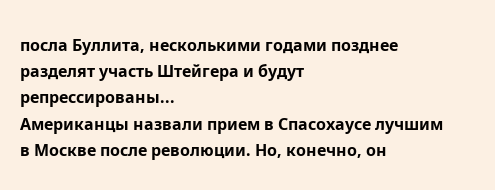посла Буллита, несколькими годами позднее разделят участь Штейгера и будут репрессированы...
Американцы назвали прием в Спасохаусе лучшим в Москве после революции. Но, конечно, он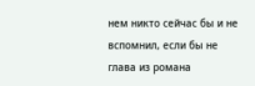нем никто сейчас бы и не вспомнил, если бы не глава из романа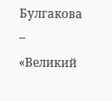Булгакова – «Великий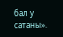бал у сатаны».